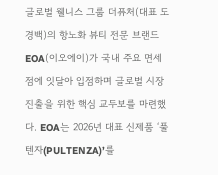글로벌 웰니스 그룹 더퓨처(대표 도경백)의 항노화 뷰티 전문 브랜드 EOA(이오에이)가 국내 주요 면세점에 잇달아 입점하며 글로벌 시장 진출을 위한 핵심 교두보를 마련했다. EOA는 2026년 대표 신제품 ‘풀텐자(PULTENZA)’를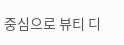중심으로 뷰티 디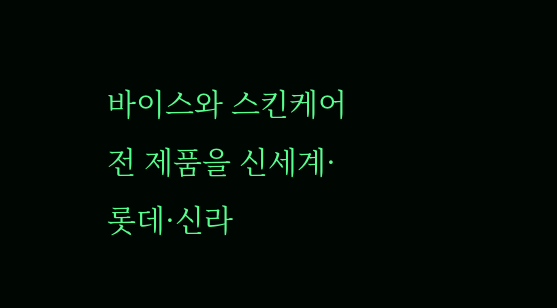바이스와 스킨케어 전 제품을 신세계·롯데·신라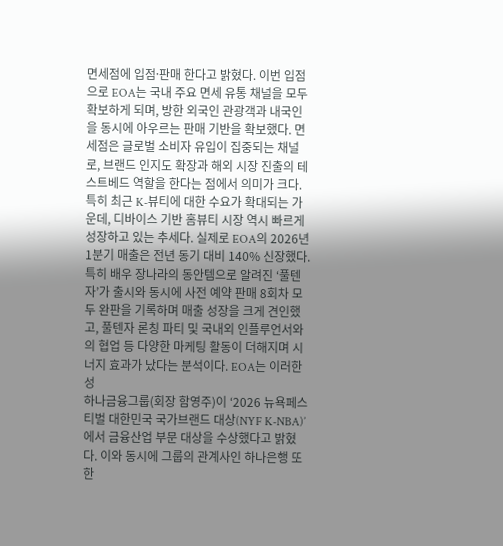면세점에 입점판〮매 한다고 밝혔다. 이번 입점으로 EOA는 국내 주요 면세 유통 채널을 모두 확보하게 되며, 방한 외국인 관광객과 내국인을 동시에 아우르는 판매 기반을 확보했다. 면세점은 글로벌 소비자 유입이 집중되는 채널로, 브랜드 인지도 확장과 해외 시장 진출의 테스트베드 역할을 한다는 점에서 의미가 크다. 특히 최근 K-뷰티에 대한 수요가 확대되는 가운데, 디바이스 기반 홈뷰티 시장 역시 빠르게 성장하고 있는 추세다. 실제로 EOA의 2026년 1분기 매출은 전년 동기 대비 140% 신장했다. 특히 배우 장나라의 동안템으로 알려진 ‘풀텐자’가 출시와 동시에 사전 예약 판매 8회차 모두 완판을 기록하며 매출 성장을 크게 견인했고, 풀텐자 론칭 파티 및 국내외 인플루언서와의 협업 등 다양한 마케팅 활동이 더해지며 시너지 효과가 났다는 분석이다. EOA는 이러한 성
하나금융그룹(회장 함영주)이 ‘2026 뉴욕페스티벌 대한민국 국가브랜드 대상(NYF K-NBA)’에서 금융산업 부문 대상을 수상했다고 밝혔다. 이와 동시에 그룹의 관계사인 하나은행 또한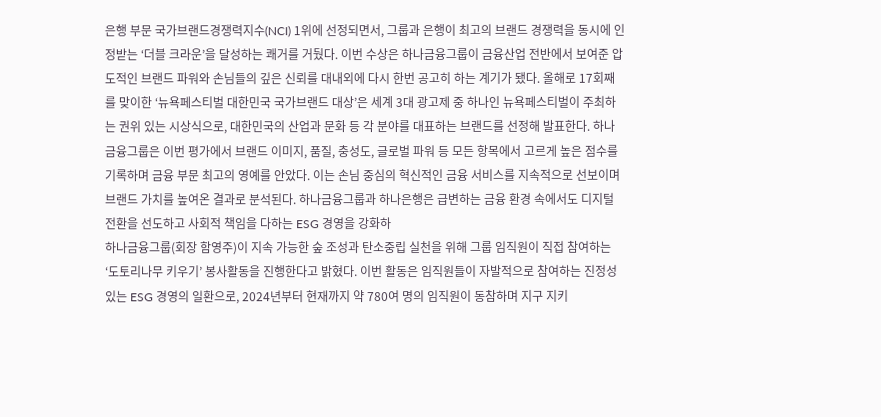은행 부문 국가브랜드경쟁력지수(NCI) 1위에 선정되면서, 그룹과 은행이 최고의 브랜드 경쟁력을 동시에 인정받는 ‘더블 크라운’을 달성하는 쾌거를 거뒀다. 이번 수상은 하나금융그룹이 금융산업 전반에서 보여준 압도적인 브랜드 파워와 손님들의 깊은 신뢰를 대내외에 다시 한번 공고히 하는 계기가 됐다. 올해로 17회째를 맞이한 ‘뉴욕페스티벌 대한민국 국가브랜드 대상’은 세계 3대 광고제 중 하나인 뉴욕페스티벌이 주최하는 권위 있는 시상식으로, 대한민국의 산업과 문화 등 각 분야를 대표하는 브랜드를 선정해 발표한다. 하나금융그룹은 이번 평가에서 브랜드 이미지, 품질, 충성도, 글로벌 파워 등 모든 항목에서 고르게 높은 점수를 기록하며 금융 부문 최고의 영예를 안았다. 이는 손님 중심의 혁신적인 금융 서비스를 지속적으로 선보이며 브랜드 가치를 높여온 결과로 분석된다. 하나금융그룹과 하나은행은 급변하는 금융 환경 속에서도 디지털 전환을 선도하고 사회적 책임을 다하는 ESG 경영을 강화하
하나금융그룹(회장 함영주)이 지속 가능한 숲 조성과 탄소중립 실천을 위해 그룹 임직원이 직접 참여하는 ‘도토리나무 키우기’ 봉사활동을 진행한다고 밝혔다. 이번 활동은 임직원들이 자발적으로 참여하는 진정성 있는 ESG 경영의 일환으로, 2024년부터 현재까지 약 780여 명의 임직원이 동참하며 지구 지키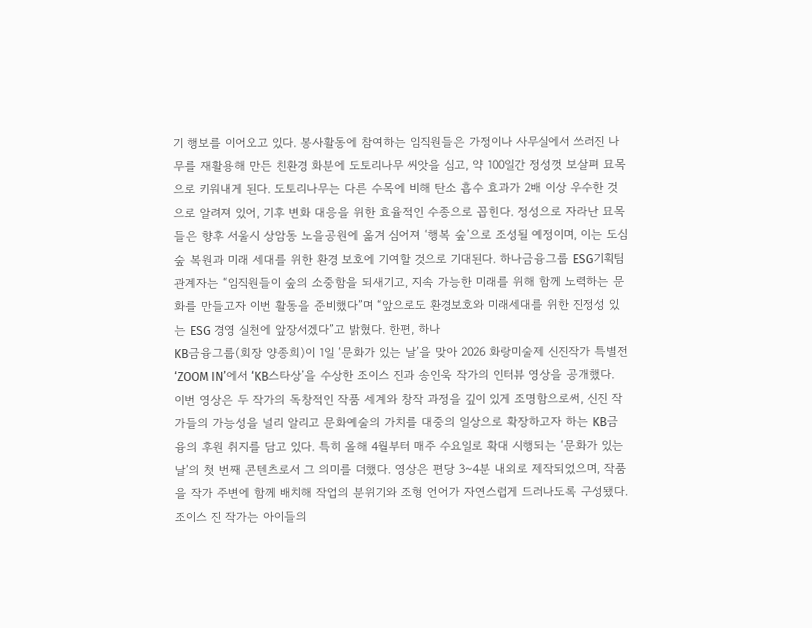기 행보를 이어오고 있다. 봉사활동에 참여하는 임직원들은 가정이나 사무실에서 쓰러진 나무를 재활용해 만든 친환경 화분에 도토리나무 씨앗을 심고, 약 100일간 정성껏 보살펴 묘목으로 키워내게 된다. 도토리나무는 다른 수목에 비해 탄소 흡수 효과가 2배 이상 우수한 것으로 알려져 있어, 기후 변화 대응을 위한 효율적인 수종으로 꼽힌다. 정성으로 자라난 묘목들은 향후 서울시 상암동 노을공원에 옮겨 심어져 ‘행복 숲’으로 조성될 예정이며, 이는 도심 숲 복원과 미래 세대를 위한 환경 보호에 기여할 것으로 기대된다. 하나금융그룹 ESG기획팀 관계자는 “임직원들이 숲의 소중함을 되새기고, 지속 가능한 미래를 위해 함께 노력하는 문화를 만들고자 이번 활동을 준비했다”며 “앞으로도 환경보호와 미래세대를 위한 진정성 있는 ESG 경영 실천에 앞장서겠다”고 밝혔다. 한편, 하나
KB금융그룹(회장 양종희)이 1일 ‘문화가 있는 날’을 맞아 2026 화랑미술제 신진작가 특별전 ‘ZOOM IN’에서 ‘KB스타상’을 수상한 조이스 진과 송인욱 작가의 인터뷰 영상을 공개했다. 이번 영상은 두 작가의 독창적인 작품 세계와 창작 과정을 깊이 있게 조명함으로써, 신진 작가들의 가능성을 널리 알리고 문화예술의 가치를 대중의 일상으로 확장하고자 하는 KB금융의 후원 취지를 담고 있다. 특히 올해 4월부터 매주 수요일로 확대 시행되는 ‘문화가 있는 날’의 첫 번째 콘텐츠로서 그 의미를 더했다. 영상은 편당 3~4분 내외로 제작되었으며, 작품을 작가 주변에 함께 배치해 작업의 분위기와 조형 언어가 자연스럽게 드러나도록 구성됐다. 조이스 진 작가는 아이들의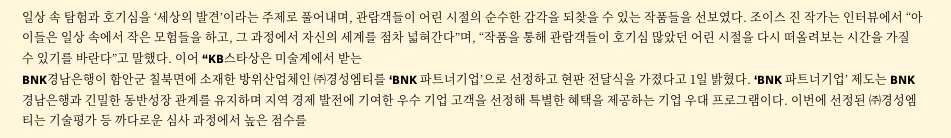일상 속 탐험과 호기심을 ‘세상의 발견’이라는 주제로 풀어내며, 관람객들이 어린 시절의 순수한 감각을 되찾을 수 있는 작품들을 선보였다. 조이스 진 작가는 인터뷰에서 “아이들은 일상 속에서 작은 모험들을 하고, 그 과정에서 자신의 세계를 점차 넓혀간다”며, “작품을 통해 관람객들이 호기심 많았던 어린 시절을 다시 떠올려보는 시간을 가질 수 있기를 바란다”고 말했다. 이어 “KB스타상은 미술계에서 받는
BNK경남은행이 함안군 칠북면에 소재한 방위산업체인 ㈜경성엠티를 ‘BNK 파트너기업’으로 선정하고 현판 전달식을 가졌다고 1일 밝혔다. ‘BNK 파트너기업’ 제도는 BNK경남은행과 긴밀한 동반성장 관계를 유지하며 지역 경제 발전에 기여한 우수 기업 고객을 선정해 특별한 혜택을 제공하는 기업 우대 프로그램이다. 이번에 선정된 ㈜경성엠티는 기술평가 등 까다로운 심사 과정에서 높은 점수를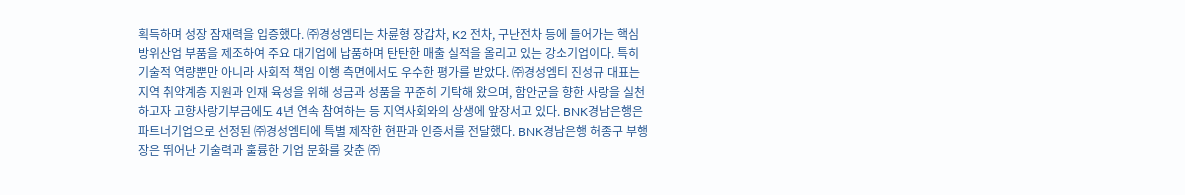획득하며 성장 잠재력을 입증했다. ㈜경성엠티는 차륜형 장갑차, K2 전차, 구난전차 등에 들어가는 핵심 방위산업 부품을 제조하여 주요 대기업에 납품하며 탄탄한 매출 실적을 올리고 있는 강소기업이다. 특히 기술적 역량뿐만 아니라 사회적 책임 이행 측면에서도 우수한 평가를 받았다. ㈜경성엠티 진성규 대표는 지역 취약계층 지원과 인재 육성을 위해 성금과 성품을 꾸준히 기탁해 왔으며, 함안군을 향한 사랑을 실천하고자 고향사랑기부금에도 4년 연속 참여하는 등 지역사회와의 상생에 앞장서고 있다. BNK경남은행은 파트너기업으로 선정된 ㈜경성엠티에 특별 제작한 현판과 인증서를 전달했다. BNK경남은행 허종구 부행장은 뛰어난 기술력과 훌륭한 기업 문화를 갖춘 ㈜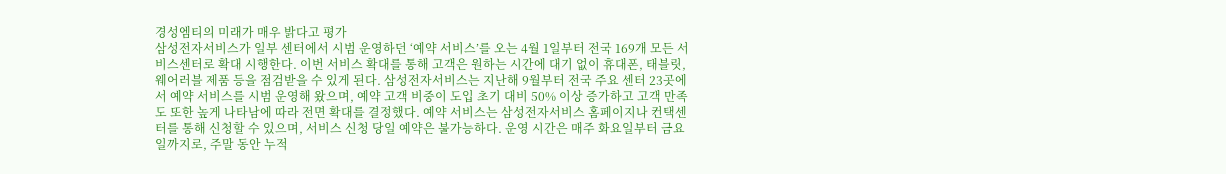경성엠티의 미래가 매우 밝다고 평가
삼성전자서비스가 일부 센터에서 시범 운영하던 ‘예약 서비스’를 오는 4월 1일부터 전국 169개 모든 서비스센터로 확대 시행한다. 이번 서비스 확대를 통해 고객은 원하는 시간에 대기 없이 휴대폰, 태블릿, 웨어러블 제품 등을 점검받을 수 있게 된다. 삼성전자서비스는 지난해 9월부터 전국 주요 센터 23곳에서 예약 서비스를 시범 운영해 왔으며, 예약 고객 비중이 도입 초기 대비 50% 이상 증가하고 고객 만족도 또한 높게 나타남에 따라 전면 확대를 결정했다. 예약 서비스는 삼성전자서비스 홈페이지나 컨택센터를 통해 신청할 수 있으며, 서비스 신청 당일 예약은 불가능하다. 운영 시간은 매주 화요일부터 금요일까지로, 주말 동안 누적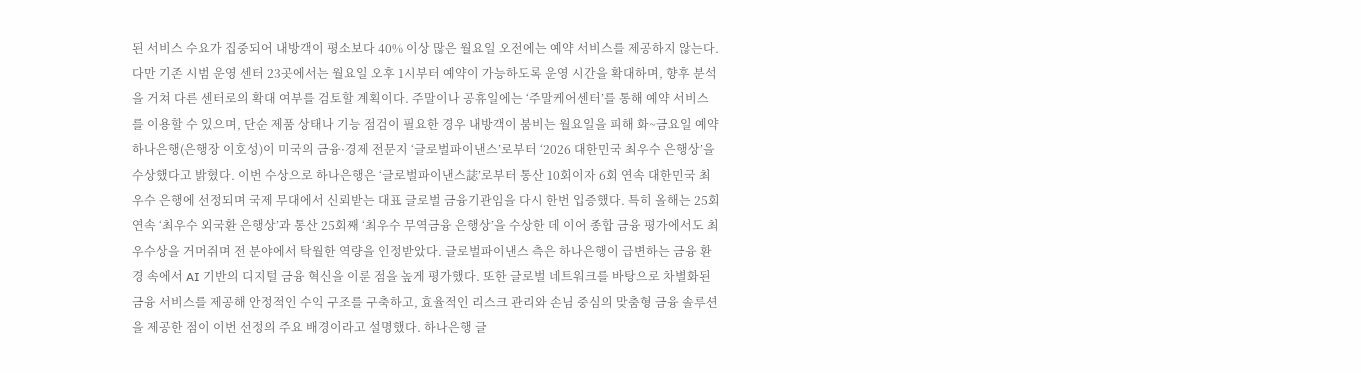된 서비스 수요가 집중되어 내방객이 평소보다 40% 이상 많은 월요일 오전에는 예약 서비스를 제공하지 않는다. 다만 기존 시범 운영 센터 23곳에서는 월요일 오후 1시부터 예약이 가능하도록 운영 시간을 확대하며, 향후 분석을 거쳐 다른 센터로의 확대 여부를 검토할 계획이다. 주말이나 공휴일에는 ‘주말케어센터’를 통해 예약 서비스를 이용할 수 있으며, 단순 제품 상태나 기능 점검이 필요한 경우 내방객이 붐비는 월요일을 피해 화~금요일 예약
하나은행(은행장 이호성)이 미국의 금융·경제 전문지 ‘글로벌파이낸스’로부터 ‘2026 대한민국 최우수 은행상’을 수상했다고 밝혔다. 이번 수상으로 하나은행은 ‘글로벌파이낸스誌’로부터 통산 10회이자 6회 연속 대한민국 최우수 은행에 선정되며 국제 무대에서 신뢰받는 대표 글로벌 금융기관임을 다시 한번 입증했다. 특히 올해는 25회 연속 ‘최우수 외국환 은행상’과 통산 25회째 ‘최우수 무역금융 은행상’을 수상한 데 이어 종합 금융 평가에서도 최우수상을 거머쥐며 전 분야에서 탁월한 역량을 인정받았다. 글로벌파이낸스 측은 하나은행이 급변하는 금융 환경 속에서 AI 기반의 디지털 금융 혁신을 이룬 점을 높게 평가했다. 또한 글로벌 네트워크를 바탕으로 차별화된 금융 서비스를 제공해 안정적인 수익 구조를 구축하고, 효율적인 리스크 관리와 손님 중심의 맞춤형 금융 솔루션을 제공한 점이 이번 선정의 주요 배경이라고 설명했다. 하나은행 글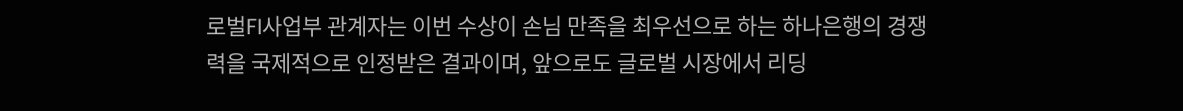로벌FI사업부 관계자는 이번 수상이 손님 만족을 최우선으로 하는 하나은행의 경쟁력을 국제적으로 인정받은 결과이며, 앞으로도 글로벌 시장에서 리딩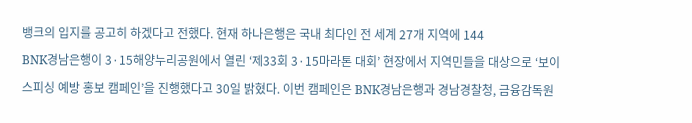뱅크의 입지를 공고히 하겠다고 전했다. 현재 하나은행은 국내 최다인 전 세계 27개 지역에 144
BNK경남은행이 3·15해양누리공원에서 열린 ‘제33회 3·15마라톤 대회’ 현장에서 지역민들을 대상으로 ‘보이스피싱 예방 홍보 캠페인’을 진행했다고 30일 밝혔다. 이번 캠페인은 BNK경남은행과 경남경찰청, 금융감독원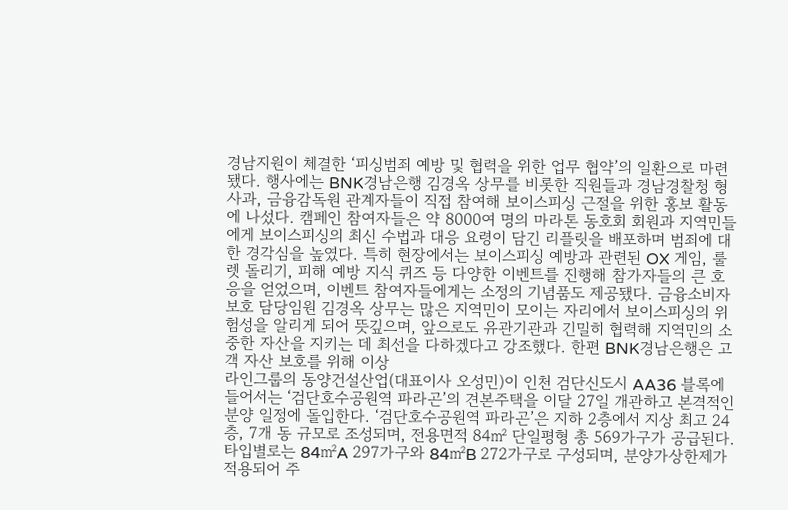경남지원이 체결한 ‘피싱범죄 예방 및 협력을 위한 업무 협약’의 일환으로 마련됐다. 행사에는 BNK경남은행 김경옥 상무를 비롯한 직원들과 경남경찰청 형사과, 금융감독원 관계자들이 직접 참여해 보이스피싱 근절을 위한 홍보 활동에 나섰다. 캠페인 참여자들은 약 8000여 명의 마라톤 동호회 회원과 지역민들에게 보이스피싱의 최신 수법과 대응 요령이 담긴 리플릿을 배포하며 범죄에 대한 경각심을 높였다. 특히 현장에서는 보이스피싱 예방과 관련된 OX 게임, 룰렛 돌리기, 피해 예방 지식 퀴즈 등 다양한 이벤트를 진행해 참가자들의 큰 호응을 얻었으며, 이벤트 참여자들에게는 소정의 기념품도 제공됐다. 금융소비자보호 담당임원 김경옥 상무는 많은 지역민이 모이는 자리에서 보이스피싱의 위험성을 알리게 되어 뜻깊으며, 앞으로도 유관기관과 긴밀히 협력해 지역민의 소중한 자산을 지키는 데 최선을 다하겠다고 강조했다. 한편 BNK경남은행은 고객 자산 보호를 위해 이상
라인그룹의 동양건설산업(대표이사 오성민)이 인천 검단신도시 AA36 블록에 들어서는 ‘검단호수공원역 파라곤’의 견본주택을 이달 27일 개관하고 본격적인 분양 일정에 돌입한다. ‘검단호수공원역 파라곤’은 지하 2층에서 지상 최고 24층, 7개 동 규모로 조성되며, 전용면적 84㎡ 단일평형 총 569가구가 공급된다. 타입별로는 84㎡A 297가구와 84㎡B 272가구로 구성되며, 분양가상한제가 적용되어 주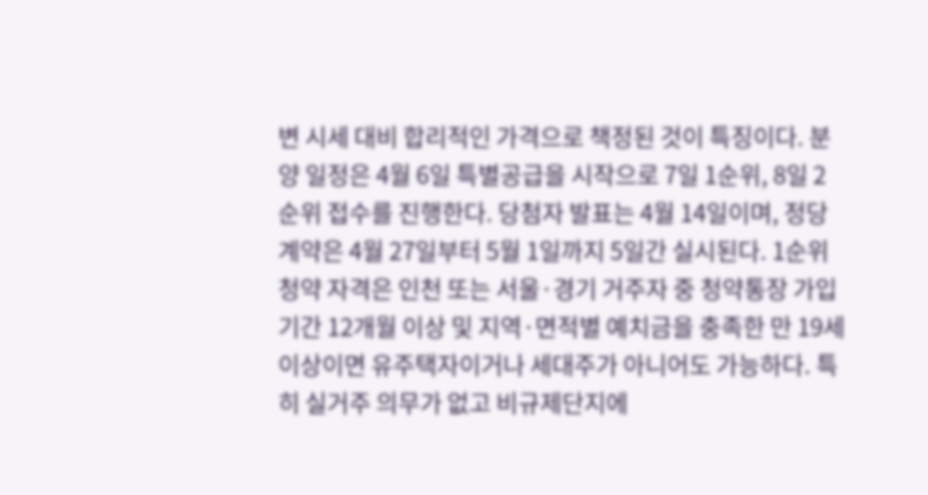변 시세 대비 합리적인 가격으로 책정된 것이 특징이다. 분양 일정은 4월 6일 특별공급을 시작으로 7일 1순위, 8일 2순위 접수를 진행한다. 당첨자 발표는 4월 14일이며, 정당계약은 4월 27일부터 5월 1일까지 5일간 실시된다. 1순위 청약 자격은 인천 또는 서울·경기 거주자 중 청약통장 가입 기간 12개월 이상 및 지역·면적별 예치금을 충족한 만 19세 이상이면 유주택자이거나 세대주가 아니어도 가능하다. 특히 실거주 의무가 없고 비규제단지에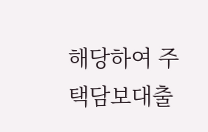해당하여 주택담보대출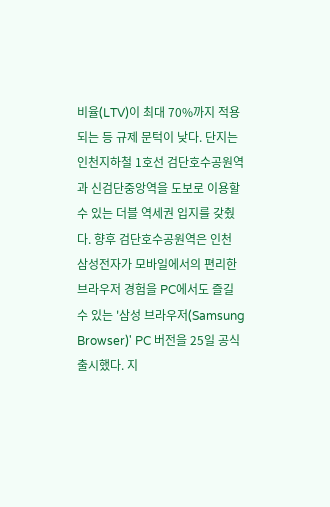비율(LTV)이 최대 70%까지 적용되는 등 규제 문턱이 낮다. 단지는 인천지하철 1호선 검단호수공원역과 신검단중앙역을 도보로 이용할 수 있는 더블 역세권 입지를 갖췄다. 향후 검단호수공원역은 인천
삼성전자가 모바일에서의 편리한 브라우저 경험을 PC에서도 즐길 수 있는 '삼성 브라우저(Samsung Browser)' PC 버전을 25일 공식 출시했다. 지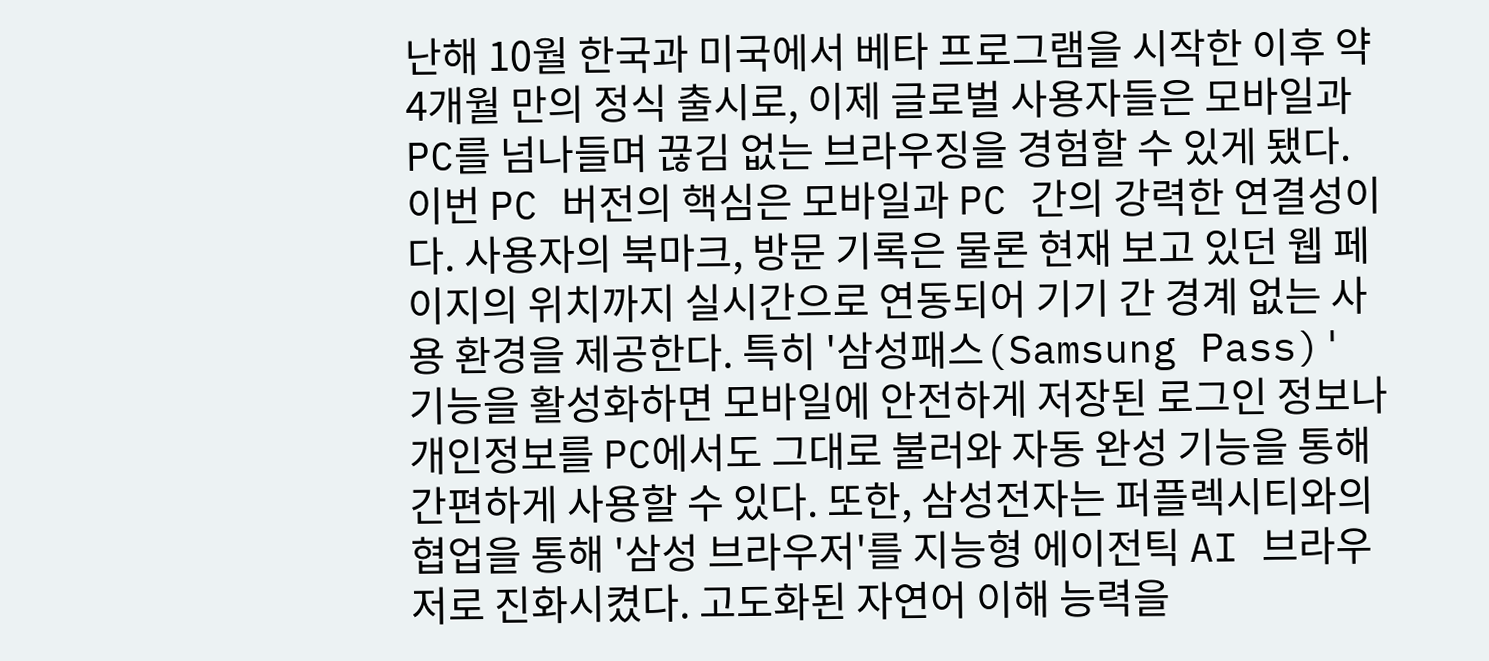난해 10월 한국과 미국에서 베타 프로그램을 시작한 이후 약 4개월 만의 정식 출시로, 이제 글로벌 사용자들은 모바일과 PC를 넘나들며 끊김 없는 브라우징을 경험할 수 있게 됐다. 이번 PC 버전의 핵심은 모바일과 PC 간의 강력한 연결성이다. 사용자의 북마크, 방문 기록은 물론 현재 보고 있던 웹 페이지의 위치까지 실시간으로 연동되어 기기 간 경계 없는 사용 환경을 제공한다. 특히 '삼성패스(Samsung Pass)' 기능을 활성화하면 모바일에 안전하게 저장된 로그인 정보나 개인정보를 PC에서도 그대로 불러와 자동 완성 기능을 통해 간편하게 사용할 수 있다. 또한, 삼성전자는 퍼플렉시티와의 협업을 통해 '삼성 브라우저'를 지능형 에이전틱 AI 브라우저로 진화시켰다. 고도화된 자연어 이해 능력을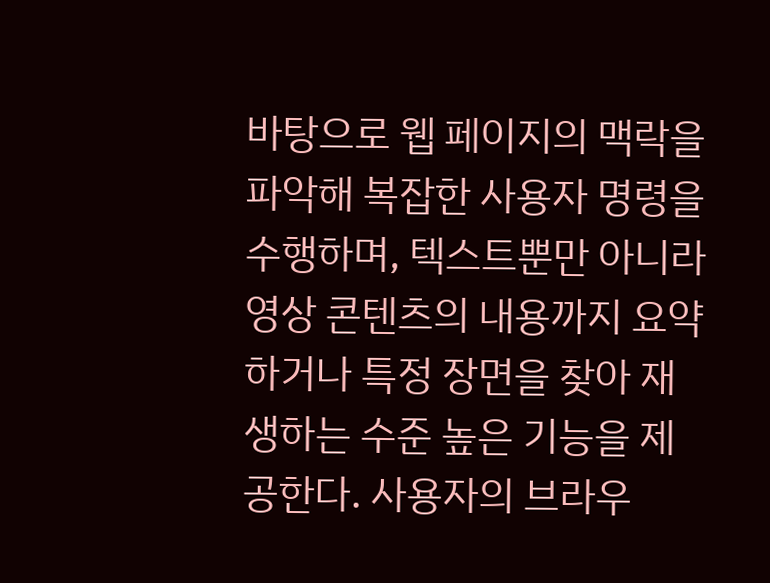바탕으로 웹 페이지의 맥락을 파악해 복잡한 사용자 명령을 수행하며, 텍스트뿐만 아니라 영상 콘텐츠의 내용까지 요약하거나 특정 장면을 찾아 재생하는 수준 높은 기능을 제공한다. 사용자의 브라우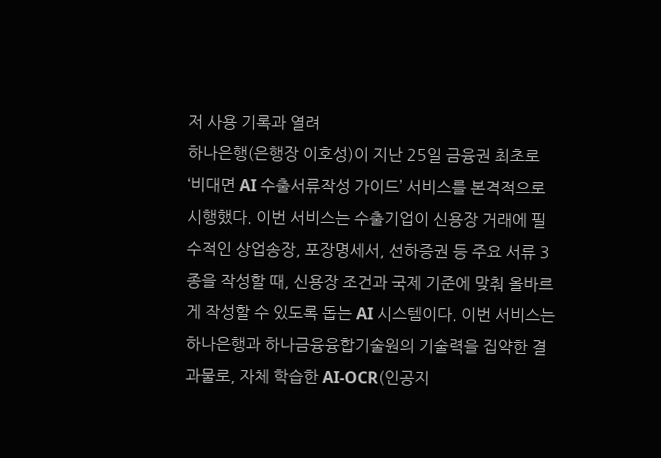저 사용 기록과 열려
하나은행(은행장 이호성)이 지난 25일 금융권 최초로 ‘비대면 AI 수출서류작성 가이드’ 서비스를 본격적으로 시행했다. 이번 서비스는 수출기업이 신용장 거래에 필수적인 상업송장, 포장명세서, 선하증권 등 주요 서류 3종을 작성할 때, 신용장 조건과 국제 기준에 맞춰 올바르게 작성할 수 있도록 돕는 AI 시스템이다. 이번 서비스는 하나은행과 하나금융융합기술원의 기술력을 집약한 결과물로, 자체 학습한 AI-OCR(인공지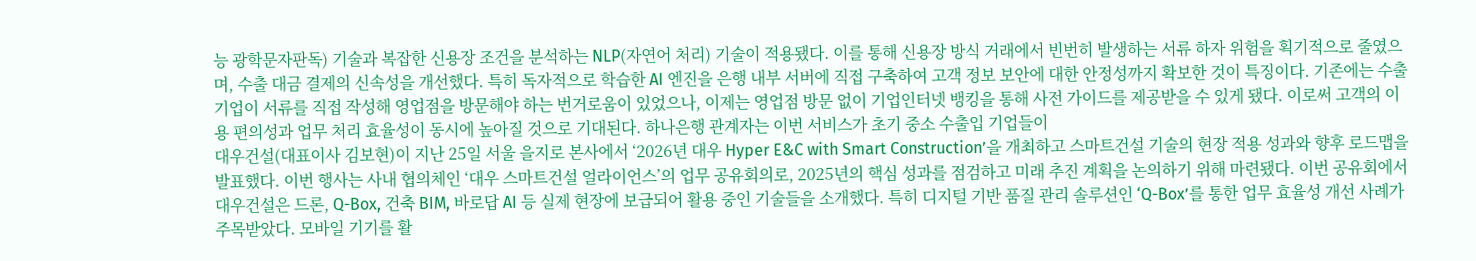능 광학문자판독) 기술과 복잡한 신용장 조건을 분석하는 NLP(자연어 처리) 기술이 적용됐다. 이를 통해 신용장 방식 거래에서 빈번히 발생하는 서류 하자 위험을 획기적으로 줄였으며, 수출 대금 결제의 신속성을 개선했다. 특히 독자적으로 학습한 AI 엔진을 은행 내부 서버에 직접 구축하여 고객 정보 보안에 대한 안정성까지 확보한 것이 특징이다. 기존에는 수출기업이 서류를 직접 작성해 영업점을 방문해야 하는 번거로움이 있었으나, 이제는 영업점 방문 없이 기업인터넷 뱅킹을 통해 사전 가이드를 제공받을 수 있게 됐다. 이로써 고객의 이용 편의성과 업무 처리 효율성이 동시에 높아질 것으로 기대된다. 하나은행 관계자는 이번 서비스가 초기 중소 수출입 기업들이
대우건설(대표이사 김보현)이 지난 25일 서울 을지로 본사에서 ‘2026년 대우 Hyper E&C with Smart Construction’을 개최하고 스마트건설 기술의 현장 적용 성과와 향후 로드맵을 발표했다. 이번 행사는 사내 협의체인 ‘대우 스마트건설 얼라이언스’의 업무 공유회의로, 2025년의 핵심 성과를 점검하고 미래 추진 계획을 논의하기 위해 마련됐다. 이번 공유회에서 대우건설은 드론, Q-Box, 건축 BIM, 바로답 AI 등 실제 현장에 보급되어 활용 중인 기술들을 소개했다. 특히 디지털 기반 품질 관리 솔루션인 ‘Q-Box’를 통한 업무 효율성 개선 사례가 주목받았다. 모바일 기기를 활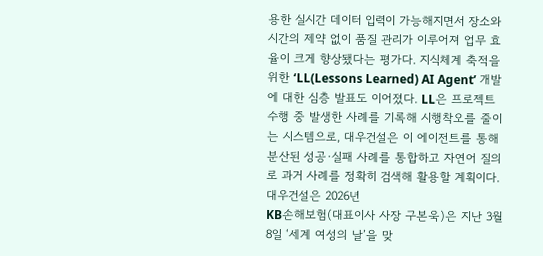용한 실시간 데이터 입력이 가능해지면서 장소와 시간의 제약 없이 품질 관리가 이루어져 업무 효율이 크게 향상됐다는 평가다. 지식체계 축적을 위한 ‘LL(Lessons Learned) AI Agent’ 개발에 대한 심층 발표도 이어졌다. LL은 프로젝트 수행 중 발생한 사례를 기록해 시행착오를 줄이는 시스템으로, 대우건설은 이 에이전트를 통해 분산된 성공·실패 사례를 통합하고 자연어 질의로 과거 사례를 정확히 검색해 활용할 계획이다. 대우건설은 2026년
KB손해보험(대표이사 사장 구본욱)은 지난 3월 8일 ‘세계 여성의 날’을 맞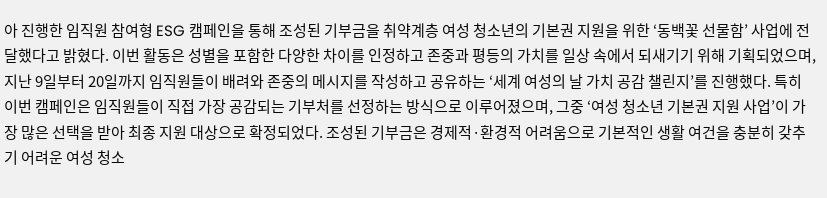아 진행한 임직원 참여형 ESG 캠페인을 통해 조성된 기부금을 취약계층 여성 청소년의 기본권 지원을 위한 ‘동백꽃 선물함’ 사업에 전달했다고 밝혔다. 이번 활동은 성별을 포함한 다양한 차이를 인정하고 존중과 평등의 가치를 일상 속에서 되새기기 위해 기획되었으며, 지난 9일부터 20일까지 임직원들이 배려와 존중의 메시지를 작성하고 공유하는 ‘세계 여성의 날 가치 공감 챌린지’를 진행했다. 특히 이번 캠페인은 임직원들이 직접 가장 공감되는 기부처를 선정하는 방식으로 이루어졌으며, 그중 ‘여성 청소년 기본권 지원 사업’이 가장 많은 선택을 받아 최종 지원 대상으로 확정되었다. 조성된 기부금은 경제적·환경적 어려움으로 기본적인 생활 여건을 충분히 갖추기 어려운 여성 청소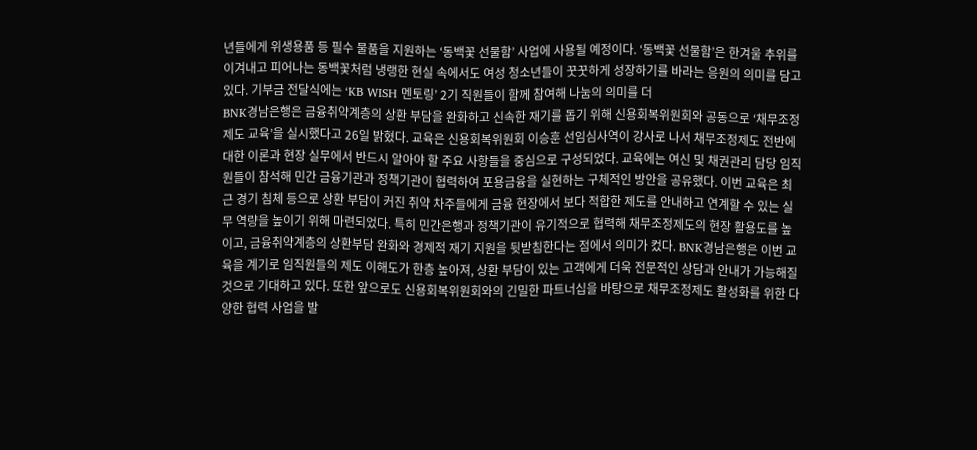년들에게 위생용품 등 필수 물품을 지원하는 ‘동백꽃 선물함’ 사업에 사용될 예정이다. ‘동백꽃 선물함’은 한겨울 추위를 이겨내고 피어나는 동백꽃처럼 냉랭한 현실 속에서도 여성 청소년들이 꿋꿋하게 성장하기를 바라는 응원의 의미를 담고 있다. 기부금 전달식에는 ‘KB WISH 멘토링’ 2기 직원들이 함께 참여해 나눔의 의미를 더
BNK경남은행은 금융취약계층의 상환 부담을 완화하고 신속한 재기를 돕기 위해 신용회복위원회와 공동으로 ‘채무조정제도 교육’을 실시했다고 26일 밝혔다. 교육은 신용회복위원회 이승훈 선임심사역이 강사로 나서 채무조정제도 전반에 대한 이론과 현장 실무에서 반드시 알아야 할 주요 사항들을 중심으로 구성되었다. 교육에는 여신 및 채권관리 담당 임직원들이 참석해 민간 금융기관과 정책기관이 협력하여 포용금융을 실현하는 구체적인 방안을 공유했다. 이번 교육은 최근 경기 침체 등으로 상환 부담이 커진 취약 차주들에게 금융 현장에서 보다 적합한 제도를 안내하고 연계할 수 있는 실무 역량을 높이기 위해 마련되었다. 특히 민간은행과 정책기관이 유기적으로 협력해 채무조정제도의 현장 활용도를 높이고, 금융취약계층의 상환부담 완화와 경제적 재기 지원을 뒷받침한다는 점에서 의미가 컸다. BNK경남은행은 이번 교육을 계기로 임직원들의 제도 이해도가 한층 높아져, 상환 부담이 있는 고객에게 더욱 전문적인 상담과 안내가 가능해질 것으로 기대하고 있다. 또한 앞으로도 신용회복위원회와의 긴밀한 파트너십을 바탕으로 채무조정제도 활성화를 위한 다양한 협력 사업을 발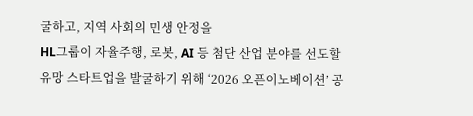굴하고, 지역 사회의 민생 안정을
HL그룹이 자율주행, 로봇, AI 등 첨단 산업 분야를 선도할 유망 스타트업을 발굴하기 위해 ‘2026 오픈이노베이션’ 공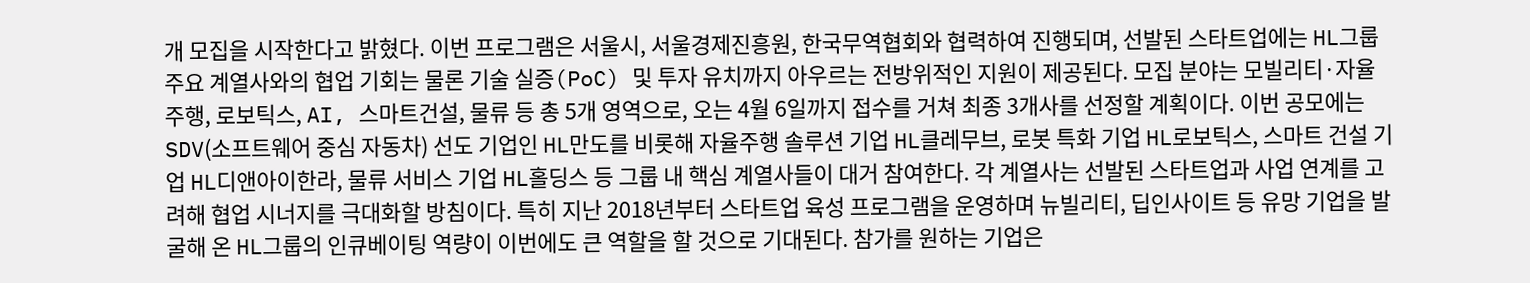개 모집을 시작한다고 밝혔다. 이번 프로그램은 서울시, 서울경제진흥원, 한국무역협회와 협력하여 진행되며, 선발된 스타트업에는 HL그룹 주요 계열사와의 협업 기회는 물론 기술 실증(PoC) 및 투자 유치까지 아우르는 전방위적인 지원이 제공된다. 모집 분야는 모빌리티·자율주행, 로보틱스, AI, 스마트건설, 물류 등 총 5개 영역으로, 오는 4월 6일까지 접수를 거쳐 최종 3개사를 선정할 계획이다. 이번 공모에는 SDV(소프트웨어 중심 자동차) 선도 기업인 HL만도를 비롯해 자율주행 솔루션 기업 HL클레무브, 로봇 특화 기업 HL로보틱스, 스마트 건설 기업 HL디앤아이한라, 물류 서비스 기업 HL홀딩스 등 그룹 내 핵심 계열사들이 대거 참여한다. 각 계열사는 선발된 스타트업과 사업 연계를 고려해 협업 시너지를 극대화할 방침이다. 특히 지난 2018년부터 스타트업 육성 프로그램을 운영하며 뉴빌리티, 딥인사이트 등 유망 기업을 발굴해 온 HL그룹의 인큐베이팅 역량이 이번에도 큰 역할을 할 것으로 기대된다. 참가를 원하는 기업은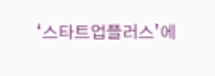‘스타트업플러스’에